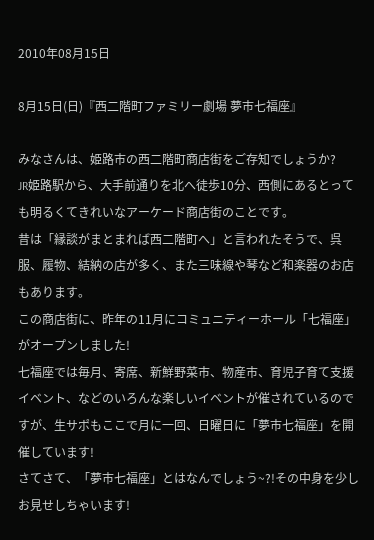2010年08月15日

8月15日(日)『西二階町ファミリー劇場 夢市七福座』

みなさんは、姫路市の西二階町商店街をご存知でしょうか?
JR姫路駅から、大手前通りを北へ徒歩10分、西側にあるとっても明るくてきれいなアーケード商店街のことです。
昔は「縁談がまとまれば西二階町へ」と言われたそうで、呉服、履物、結納の店が多く、また三味線や琴など和楽器のお店もあります。
この商店街に、昨年の11月にコミュニティーホール「七福座」がオープンしました!
七福座では毎月、寄席、新鮮野菜市、物産市、育児子育て支援イベント、などのいろんな楽しいイベントが催されているのですが、生サポもここで月に一回、日曜日に「夢市七福座」を開催しています!
さてさて、「夢市七福座」とはなんでしょう~?!その中身を少しお見せしちゃいます!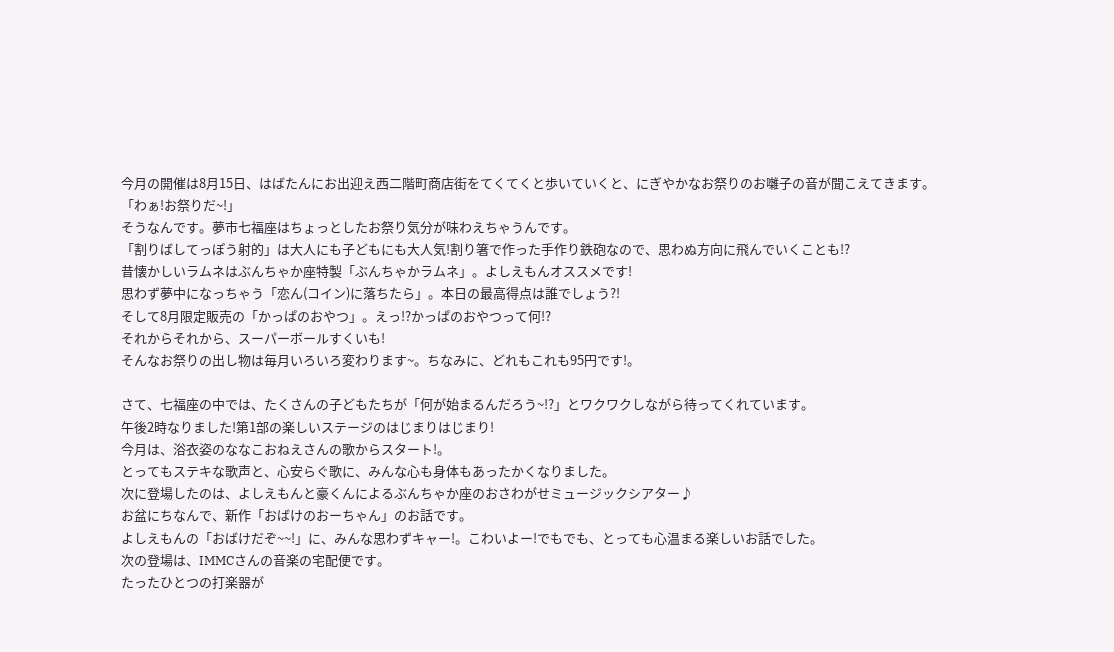今月の開催は8月15日、はばたんにお出迎え西二階町商店街をてくてくと歩いていくと、にぎやかなお祭りのお囃子の音が聞こえてきます。
「わぁ!お祭りだ~!」
そうなんです。夢市七福座はちょっとしたお祭り気分が味わえちゃうんです。
「割りばしてっぽう射的」は大人にも子どもにも大人気!割り箸で作った手作り鉄砲なので、思わぬ方向に飛んでいくことも!?
昔懐かしいラムネはぶんちゃか座特製「ぶんちゃかラムネ」。よしえもんオススメです!
思わず夢中になっちゃう「恋ん(コイン)に落ちたら」。本日の最高得点は誰でしょう?!
そして8月限定販売の「かっぱのおやつ」。えっ!?かっぱのおやつって何!?
それからそれから、スーパーボールすくいも!
そんなお祭りの出し物は毎月いろいろ変わります~。ちなみに、どれもこれも95円です!。

さて、七福座の中では、たくさんの子どもたちが「何が始まるんだろう~!?」とワクワクしながら待ってくれています。
午後2時なりました!第1部の楽しいステージのはじまりはじまり!
今月は、浴衣姿のななこおねえさんの歌からスタート!。
とってもステキな歌声と、心安らぐ歌に、みんな心も身体もあったかくなりました。
次に登場したのは、よしえもんと豪くんによるぶんちゃか座のおさわがせミュージックシアター♪
お盆にちなんで、新作「おばけのおーちゃん」のお話です。
よしえもんの「おばけだぞ~~!」に、みんな思わずキャー!。こわいよー!でもでも、とっても心温まる楽しいお話でした。
次の登場は、IMMCさんの音楽の宅配便です。
たったひとつの打楽器が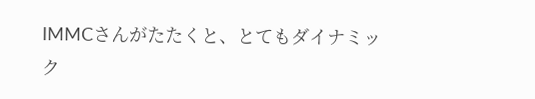IMMCさんがたたくと、とてもダイナミック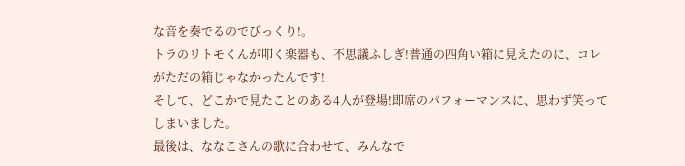な音を奏でるのでびっくり!。
トラのリトモくんが叩く楽器も、不思議ふしぎ!普通の四角い箱に見えたのに、コレがただの箱じゃなかったんです!
そして、どこかで見たことのある4人が登場!即席のパフォーマンスに、思わず笑ってしまいました。
最後は、ななこさんの歌に合わせて、みんなで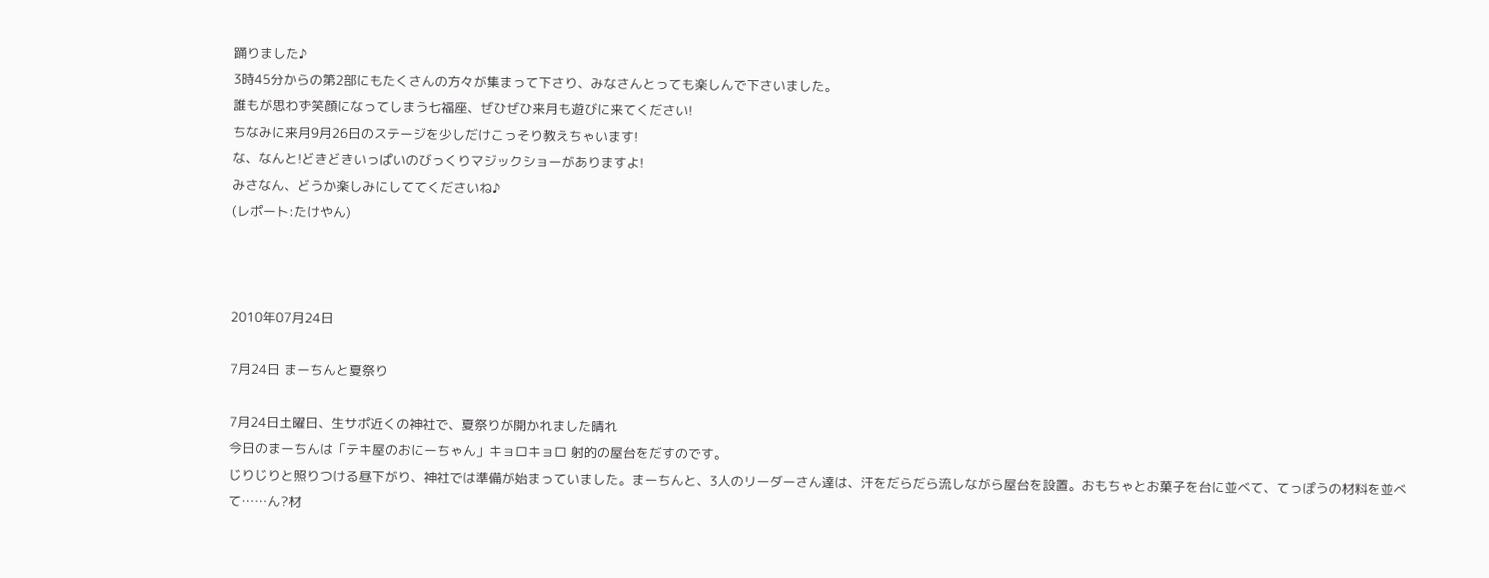踊りました♪
3時45分からの第2部にもたくさんの方々が集まって下さり、みなさんとっても楽しんで下さいました。
誰もが思わず笑顔になってしまう七福座、ぜひぜひ来月も遊びに来てください!
ちなみに来月9月26日のステージを少しだけこっそり教えちゃいます!
な、なんと!どきどきいっぱいのびっくりマジックショーがありますよ!
みさなん、どうか楽しみにしててくださいね♪
(レポート:たけやん)



2010年07月24日

7月24日 まーちんと夏祭り

7月24日土曜日、生サポ近くの神社で、夏祭りが開かれました晴れ
今日のまーちんは「テキ屋のおにーちゃん」キョロキョロ 射的の屋台をだすのです。
じりじりと照りつける昼下がり、神社では準備が始まっていました。まーちんと、3人のリーダーさん達は、汗をだらだら流しながら屋台を設置。おもちゃとお菓子を台に並べて、てっぽうの材料を並べて……ん?材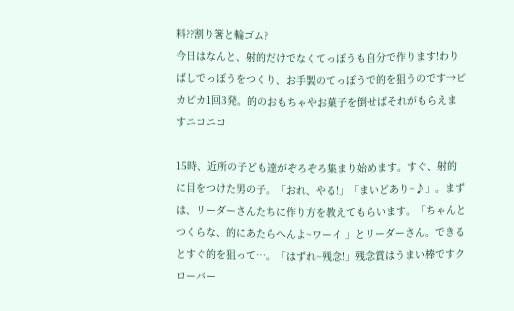料??割り箸と輪ゴム?
今日はなんと、射的だけでなくてっぽうも自分で作ります!わりばしでっぽうをつくり、お手製のてっぽうで的を狙うのです→ピカピカ1回3発。的のおもちゃやお菓子を倒せばそれがもらえますニコニコ

15時、近所の子ども達がぞろぞろ集まり始めます。すぐ、射的に目をつけた男の子。「おれ、やる!」「まいどあり~♪」。まずは、リーダーさんたちに作り方を教えてもらいます。「ちゃんとつくらな、的にあたらへんよ~ワーイ 」とリーダーさん。できるとすぐ的を狙って…。「はずれ~残念!」残念賞はうまい棒ですクローバー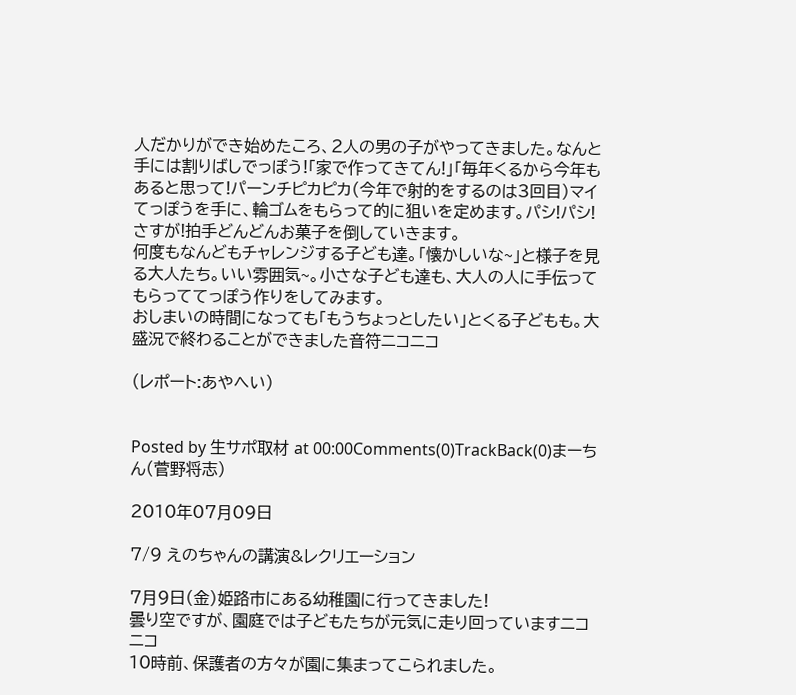人だかりができ始めたころ、2人の男の子がやってきました。なんと手には割りばしでっぽう!「家で作ってきてん!」「毎年くるから今年もあると思って!パーンチピカピカ(今年で射的をするのは3回目)マイてっぽうを手に、輪ゴムをもらって的に狙いを定めます。パシ!パシ!さすが!拍手どんどんお菓子を倒していきます。
何度もなんどもチャレンジする子ども達。「懐かしいな~」と様子を見る大人たち。いい雰囲気~。小さな子ども達も、大人の人に手伝ってもらっててっぽう作りをしてみます。
おしまいの時間になっても「もうちょっとしたい」とくる子どもも。大盛況で終わることができました音符ニコニコ

(レポート:あやへい)


Posted by 生サポ取材 at 00:00Comments(0)TrackBack(0)まーちん(菅野将志)

2010年07月09日

7/9 えのちゃんの講演&レクリエーション

7月9日(金)姫路市にある幼稚園に行ってきました!
曇り空ですが、園庭では子どもたちが元気に走り回っていますニコニコ
10時前、保護者の方々が園に集まってこられました。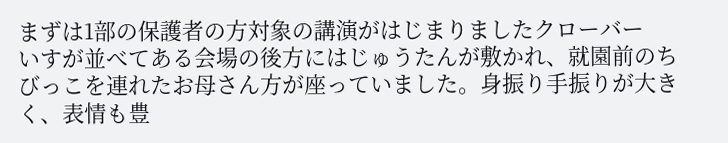まずは1部の保護者の方対象の講演がはじまりましたクローバー
いすが並べてある会場の後方にはじゅうたんが敷かれ、就園前のちびっこを連れたお母さん方が座っていました。身振り手振りが大きく、表情も豊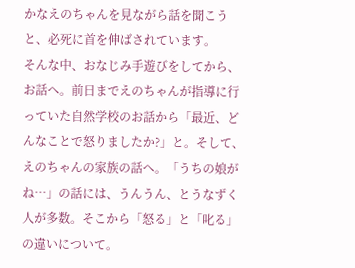かなえのちゃんを見ながら話を聞こうと、必死に首を伸ばされています。
そんな中、おなじみ手遊びをしてから、お話へ。前日までえのちゃんが指導に行っていた自然学校のお話から「最近、どんなことで怒りましたか?」と。そして、えのちゃんの家族の話へ。「うちの娘がね…」の話には、うんうん、とうなずく人が多数。そこから「怒る」と「叱る」の違いについて。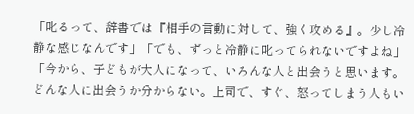「叱るって、辞書では『相手の言動に対して、強く攻める』。少し冷静な感じなんです」「でも、ずっと冷静に叱ってられないですよね」「今から、子どもが大人になって、いろんな人と出会うと思います。どんな人に出会うか分からない。上司で、すぐ、怒ってしまう人もい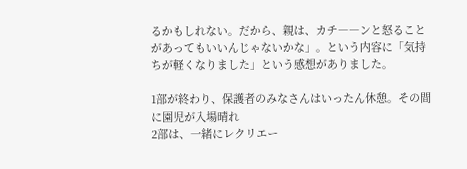るかもしれない。だから、親は、カチ――ンと怒ることがあってもいいんじゃないかな」。という内容に「気持ちが軽くなりました」という感想がありました。

1部が終わり、保護者のみなさんはいったん休憩。その間に園児が入場晴れ
2部は、一緒にレクリエー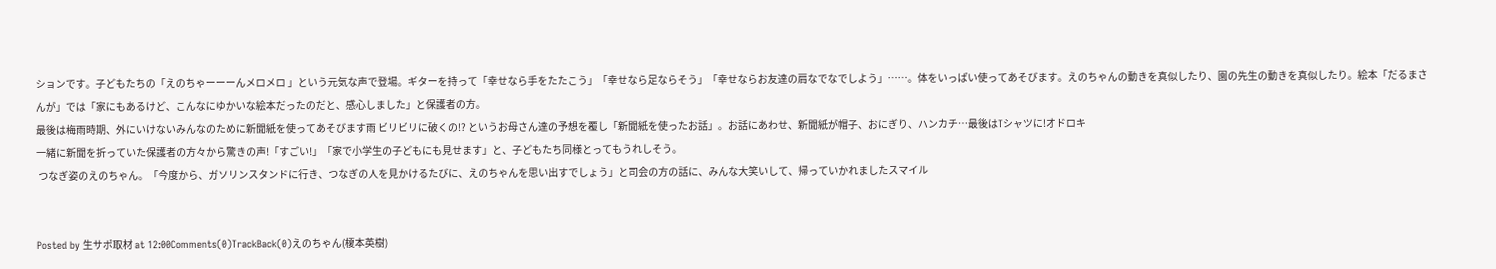ションです。子どもたちの「えのちゃーーーんメロメロ 」という元気な声で登場。ギターを持って「幸せなら手をたたこう」「幸せなら足ならそう」「幸せならお友達の肩なでなでしよう」……。体をいっぱい使ってあそびます。えのちゃんの動きを真似したり、園の先生の動きを真似したり。絵本「だるまさんが」では「家にもあるけど、こんなにゆかいな絵本だったのだと、感心しました」と保護者の方。
最後は梅雨時期、外にいけないみんなのために新聞紙を使ってあそびます雨 ビリビリに破くの!? というお母さん達の予想を覆し「新聞紙を使ったお話」。お話にあわせ、新聞紙が帽子、おにぎり、ハンカチ…最後はTシャツに!オドロキ
一緒に新聞を折っていた保護者の方々から驚きの声!「すごい!」「家で小学生の子どもにも見せます」と、子どもたち同様とってもうれしそう。
 つなぎ姿のえのちゃん。「今度から、ガソリンスタンドに行き、つなぎの人を見かけるたびに、えのちゃんを思い出すでしょう」と司会の方の話に、みんな大笑いして、帰っていかれましたスマイル


Posted by 生サポ取材 at 12:00Comments(0)TrackBack(0)えのちゃん(榎本英樹)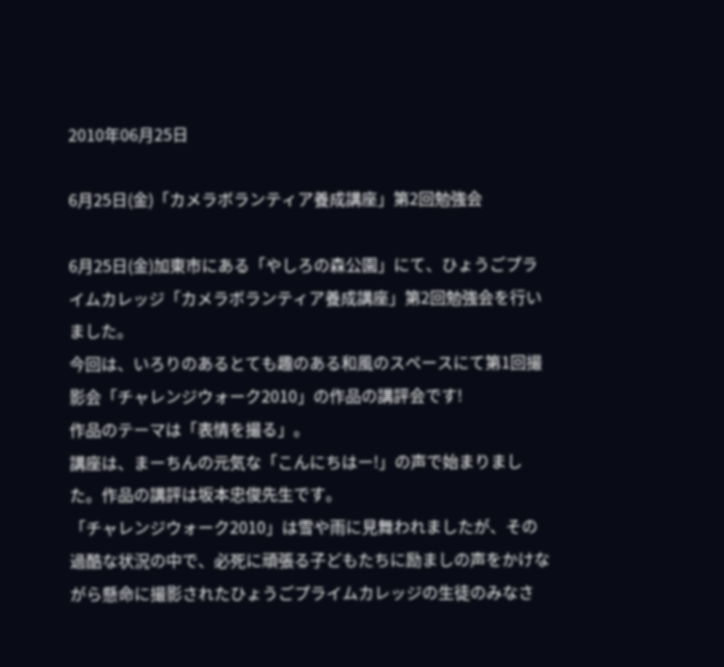2010年06月25日

6月25日(金)「カメラボランティア養成講座」第2回勉強会

6月25日(金)加東市にある「やしろの森公園」にて、ひょうごプライムカレッジ「カメラボランティア養成講座」第2回勉強会を行いました。
今回は、いろりのあるとても趣のある和風のスペースにて第1回撮影会「チャレンジウォーク2010」の作品の講評会です!
作品のテーマは「表情を撮る」。
講座は、まーちんの元気な「こんにちはー!」の声で始まりました。作品の講評は坂本忠俊先生です。
「チャレンジウォーク2010」は雪や雨に見舞われましたが、その過酷な状況の中で、必死に頑張る子どもたちに励ましの声をかけながら懸命に撮影されたひょうごプライムカレッジの生徒のみなさ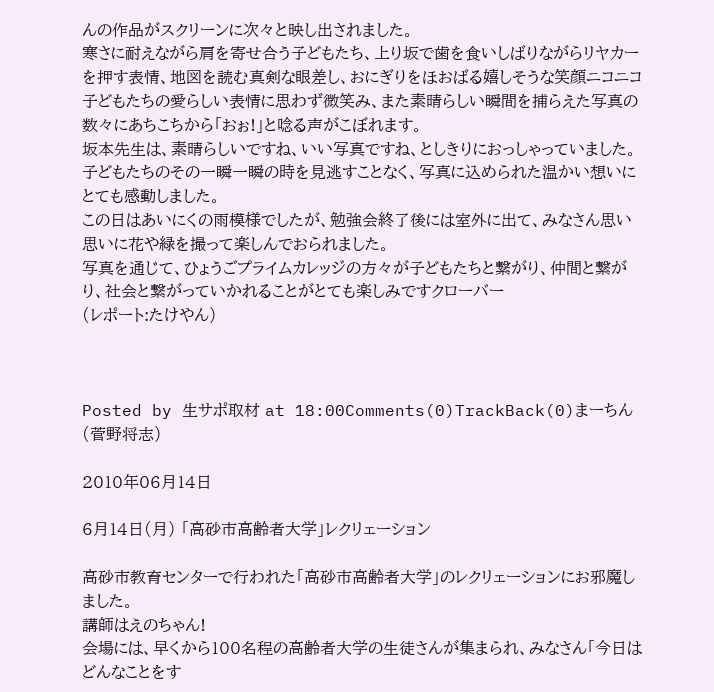んの作品がスクリーンに次々と映し出されました。
寒さに耐えながら肩を寄せ合う子どもたち、上り坂で歯を食いしばりながらリヤカーを押す表情、地図を読む真剣な眼差し、おにぎりをほおばる嬉しそうな笑顔ニコニコ
子どもたちの愛らしい表情に思わず微笑み、また素晴らしい瞬間を捕らえた写真の数々にあちこちから「おぉ!」と唸る声がこぼれます。
坂本先生は、素晴らしいですね、いい写真ですね、としきりにおっしゃっていました。
子どもたちのその一瞬一瞬の時を見逃すことなく、写真に込められた温かい想いにとても感動しました。
この日はあいにくの雨模様でしたが、勉強会終了後には室外に出て、みなさん思い思いに花や緑を撮って楽しんでおられました。
写真を通じて、ひょうごプライムカレッジの方々が子どもたちと繋がり、仲間と繋がり、社会と繋がっていかれることがとても楽しみですクローバー
(レポート:たけやん)



Posted by 生サポ取材 at 18:00Comments(0)TrackBack(0)まーちん(菅野将志)

2010年06月14日

6月14日(月) 「高砂市高齢者大学」レクリェーション

高砂市教育センターで行われた「高砂市高齢者大学」のレクリェーションにお邪魔しました。
講師はえのちゃん!
会場には、早くから100名程の高齢者大学の生徒さんが集まられ、みなさん「今日はどんなことをす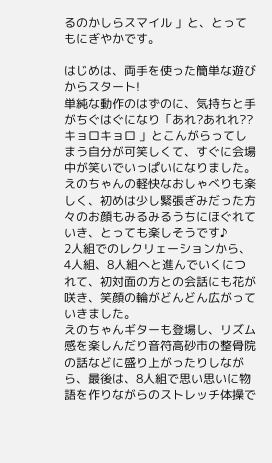るのかしらスマイル 」と、とってもにぎやかです。

はじめは、両手を使った簡単な遊びからスタート!
単純な動作のはずのに、気持ちと手がちぐはぐになり「あれ?あれれ??キョロキョロ 」とこんがらってしまう自分が可笑しくて、すぐに会場中が笑いでいっぱいになりました。
えのちゃんの軽快なおしゃべりも楽しく、初めは少し緊張ぎみだった方々のお顔もみるみるうちにほぐれていき、とっても楽しそうです♪
2人組でのレクリェーションから、4人組、8人組へと進んでいくにつれて、初対面の方との会話にも花が咲き、笑顔の輪がどんどん広がっていきました。
えのちゃんギターも登場し、リズム感を楽しんだり音符高砂市の整骨院の話などに盛り上がったりしながら、最後は、8人組で思い思いに物語を作りながらのストレッチ体操で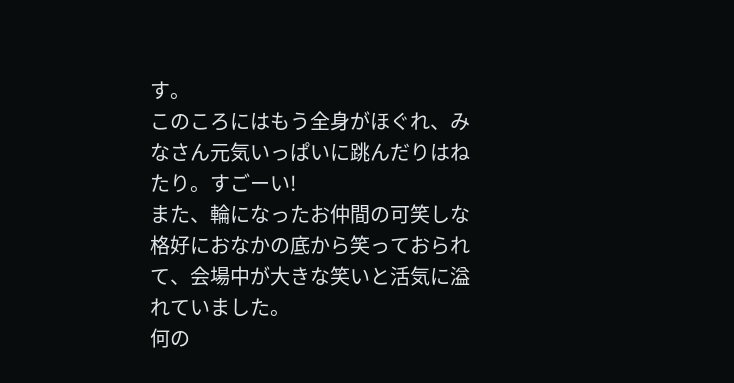す。
このころにはもう全身がほぐれ、みなさん元気いっぱいに跳んだりはねたり。すごーい!
また、輪になったお仲間の可笑しな格好におなかの底から笑っておられて、会場中が大きな笑いと活気に溢れていました。
何の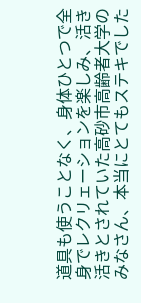道具も使うことなく、身体ひとつで全身でレクリェーションを楽しみ、活き活きとされていた高砂市高齢者大学のみなさん、本当にとてもステキでした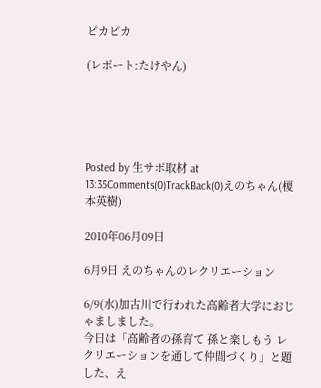ピカピカ

(レポート:たけやん)





Posted by 生サポ取材 at 13:35Comments(0)TrackBack(0)えのちゃん(榎本英樹)

2010年06月09日

6月9日 えのちゃんのレクリエーション

6/9(水)加古川で行われた高齢者大学におじゃましました。
今日は「高齢者の孫育て 孫と楽しもう レクリエーションを通して仲間づくり」と題した、え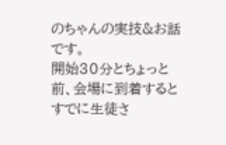のちゃんの実技&お話です。
開始30分とちょっと前、会場に到着するとすでに生徒さ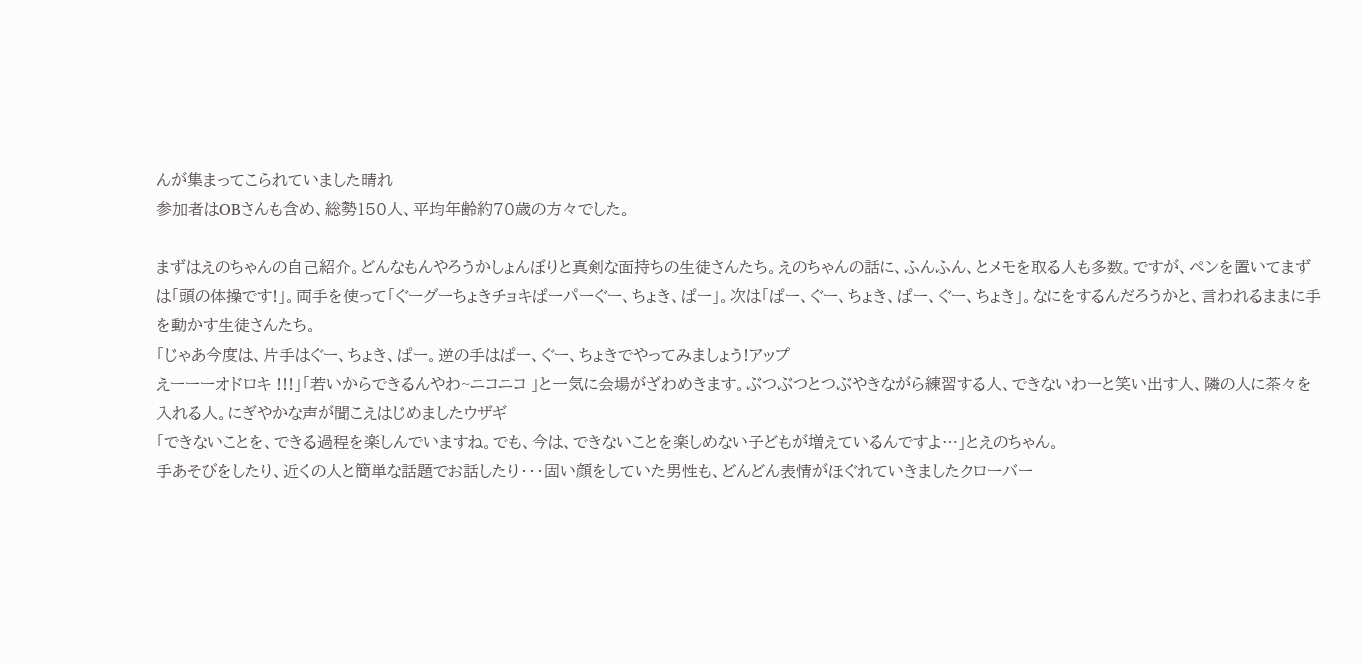んが集まってこられていました晴れ
参加者はOBさんも含め、総勢150人、平均年齢約70歳の方々でした。

まずはえのちゃんの自己紹介。どんなもんやろうかしょんぼりと真剣な面持ちの生徒さんたち。えのちゃんの話に、ふんふん、とメモを取る人も多数。ですが、ペンを置いてまずは「頭の体操です!」。両手を使って「ぐーグーちょきチョキぱーパーぐー、ちょき、ぱー」。次は「ぱー、ぐー、ちょき、ぱー、ぐー、ちょき」。なにをするんだろうかと、言われるままに手を動かす生徒さんたち。
「じゃあ今度は、片手はぐー、ちょき、ぱー。逆の手はぱー、ぐー、ちょきでやってみましょう!アップ
えーーーオドロキ !!!」「若いからできるんやわ~ニコニコ 」と一気に会場がざわめきます。ぶつぶつとつぶやきながら練習する人、できないわーと笑い出す人、隣の人に茶々を入れる人。にぎやかな声が聞こえはじめましたウザギ
「できないことを、できる過程を楽しんでいますね。でも、今は、できないことを楽しめない子どもが増えているんですよ…」とえのちゃん。
手あそびをしたり、近くの人と簡単な話題でお話したり・・・固い顔をしていた男性も、どんどん表情がほぐれていきましたクローバー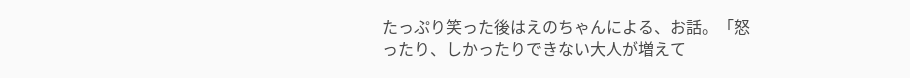たっぷり笑った後はえのちゃんによる、お話。「怒ったり、しかったりできない大人が増えて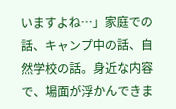いますよね…」家庭での話、キャンプ中の話、自然学校の話。身近な内容で、場面が浮かんできま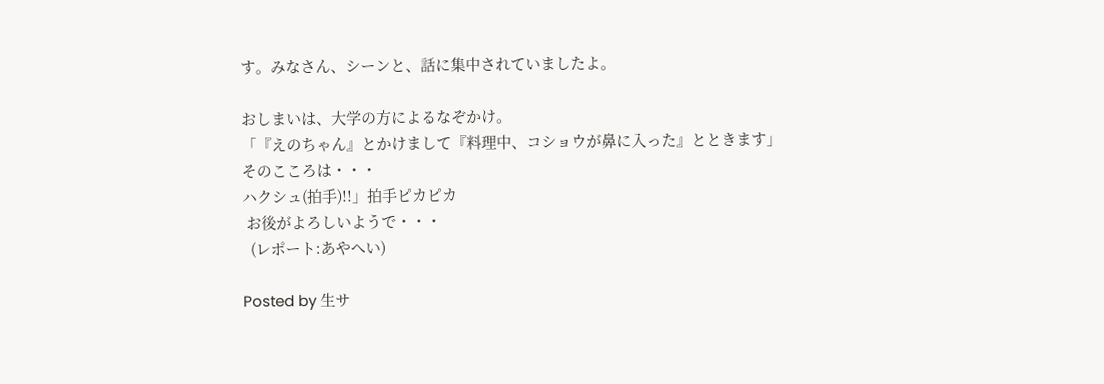す。みなさん、シーンと、話に集中されていましたよ。

おしまいは、大学の方によるなぞかけ。
「『えのちゃん』とかけまして『料理中、コショウが鼻に入った』とときます」
そのこころは・・・
ハクシュ(拍手)!!」拍手ピカピカ
 お後がよろしいようで・・・
  (レポート:あやへい)

Posted by 生サ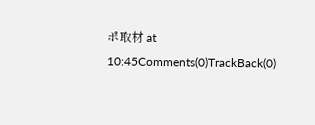ポ取材 at 10:45Comments(0)TrackBack(0)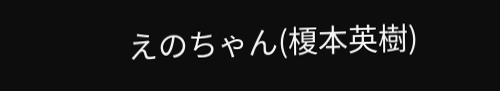えのちゃん(榎本英樹)